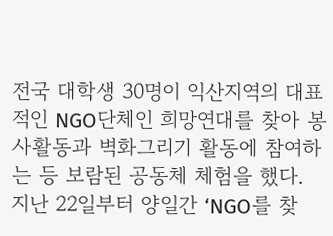전국 대학생 30명이 익산지역의 대표적인 NGO단체인 희망연대를 찾아 봉사활동과 벽화그리기 활동에 참여하는 등 보람된 공동체 체험을 했다.
지난 22일부터 양일간 ‘NGO를 찾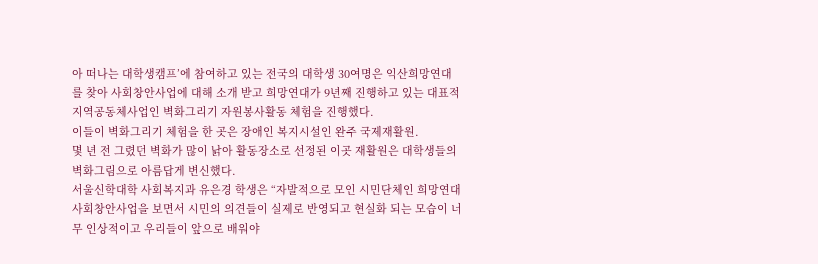아 떠나는 대학생캠프’에 참여하고 있는 전국의 대학생 30여명은 익산희망연대를 찾아 사회창안사업에 대해 소개 받고 희망연대가 9년째 진행하고 있는 대표적 지역공동체사업인 벽화그리기 자원봉사활동 체험을 진행했다.
이들이 벽화그리기 체험을 한 곳은 장애인 복지시설인 완주 국제재활원.
몇 년 전 그렸던 벽화가 많이 낡아 활동장소로 선정된 이곳 재활원은 대학생들의 벽화그림으로 아름답게 변신했다.
서울신학대학 사회복지과 유은경 학생은 “자발적으로 모인 시민단체인 희망연대 사회창안사업을 보면서 시민의 의견들이 실제로 반영되고 현실화 되는 모습이 너무 인상적이고 우리들이 앞으로 배워야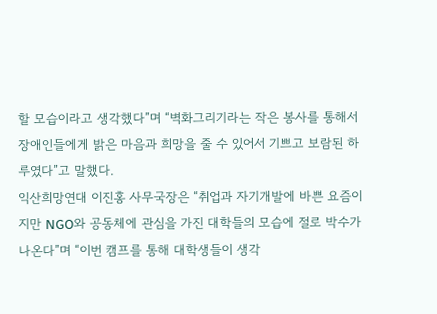할 모습이라고 생각했다”며 “벽화그리기라는 작은 봉사를 통해서 장애인들에게 밝은 마음과 희망을 줄 수 있어서 기쁘고 보람된 하루였다”고 말했다.
익산희망연대 이진홍 사무국장은 “취업과 자기개발에 바쁜 요즘이지만 NGO와 공동체에 관심을 가진 대학들의 모습에 절로 박수가 나온다”며 “이번 캠프를 통해 대학생들이 생각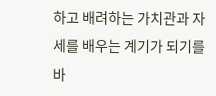하고 배려하는 가치관과 자세를 배우는 계기가 되기를 바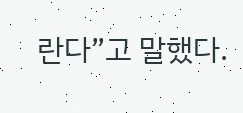란다”고 말했다.